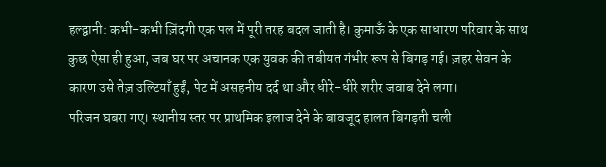हल्द्वानी: कभी-कभी ज़िंदगी एक पल में पूरी तरह बदल जाती है। कुमाऊँ के एक साधारण परिवार के साथ कुछ ऐसा ही हुआ, जब घर पर अचानक एक युवक की तबीयत गंभीर रूप से बिगड़ गई। ज़हर सेवन के कारण उसे तेज़ उल्टियाँ हुईं, पेट में असहनीय दर्द था और धीरे-धीरे शरीर जवाब देने लगा।
परिजन घबरा गए। स्थानीय स्तर पर प्राथमिक इलाज देने के बावजूद हालत बिगड़ती चली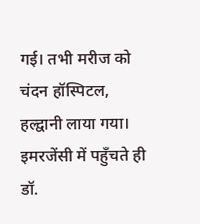गई। तभी मरीज को चंदन हॉस्पिटल, हल्द्वानी लाया गया।
इमरजेंसी में पहुँचते ही डॉ.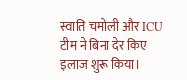स्वाति चमोली और ICU टीम ने बिना देर किए इलाज शुरू किया।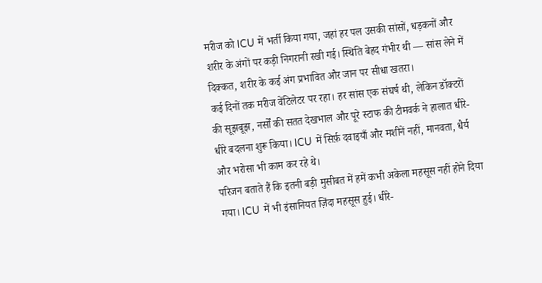मरीज को ICU में भर्ती किया गया, जहां हर पल उसकी सांसों, धड़कनों और शरीर के अंगों पर कड़ी निगरानी रखी गई। स्थिति बेहद गंभीर थी — सांस लेने में दिक्कत, शरीर के कई अंग प्रभावित और जान पर सीधा खतरा।
कई दिनों तक मरीज वेंटिलेटर पर रहा। हर सांस एक संघर्ष थी, लेकिन डॉक्टरों की सूझबूझ, नर्सों की सतत देखभाल और पूरे स्टाफ की टीमवर्क ने हालात धीरे-धीरे बदलना शुरू किया। ICU में सिर्फ़ दवाइयाँ और मशीनें नहीं, मानवता, धैर्य और भरोसा भी काम कर रहे थे।
परिजन बताते हैं कि इतनी बड़ी मुसीबत में हमें कभी अकेला महसूस नहीं होने दिया गया। ICU में भी इंसानियत ज़िंदा महसूस हुई। धीरे-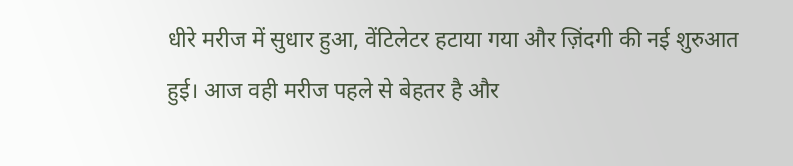धीरे मरीज में सुधार हुआ, वेंटिलेटर हटाया गया और ज़िंदगी की नई शुरुआत हुई। आज वही मरीज पहले से बेहतर है और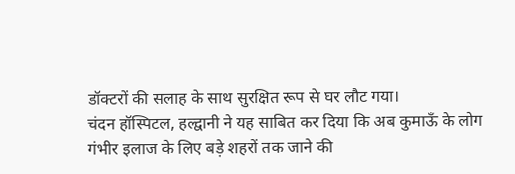डॉक्टरों की सलाह के साथ सुरक्षित रूप से घर लौट गया।
चंदन हॉस्पिटल, हल्द्वानी ने यह साबित कर दिया कि अब कुमाऊँ के लोग गंभीर इलाज के लिए बड़े शहरों तक जाने की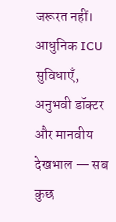जरूरत नहीं। आधुनिक ICU सुविधाएँ, अनुभवी डॉक्टर और मानवीय देखभाल — सब कुछ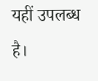यहीं उपलब्ध है।